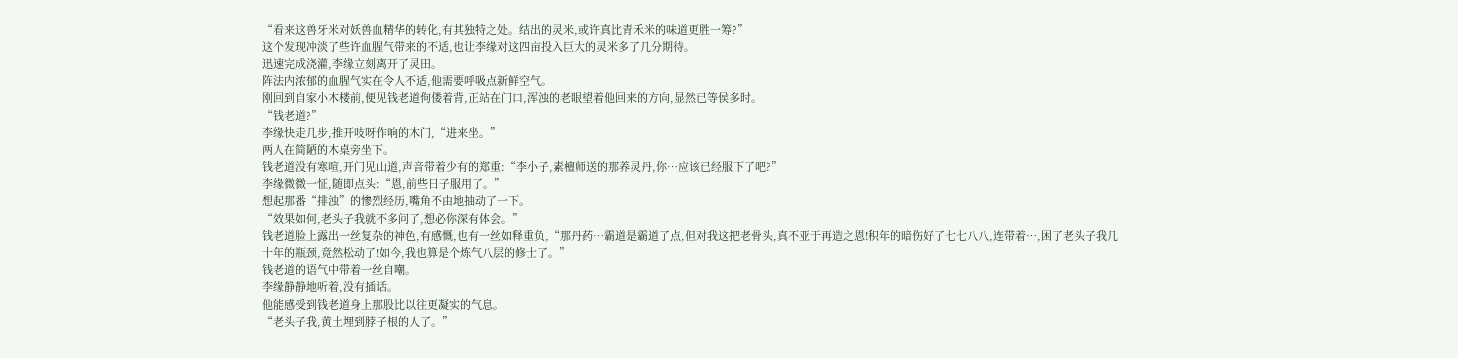“看来这兽牙米对妖兽血精华的转化,有其独特之处。结出的灵米,或许真比青禾米的味道更胜一筹?”
这个发现冲淡了些许血腥气带来的不适,也让李缘对这四亩投入巨大的灵米多了几分期待。
迅速完成浇灌,李缘立刻离开了灵田。
阵法内浓郁的血腥气实在令人不适,他需要呼吸点新鲜空气。
刚回到自家小木楼前,便见钱老道佝偻着背,正站在门口,浑浊的老眼望着他回来的方向,显然已等侯多时。
“钱老道?”
李缘快走几步,推开吱呀作响的木门,“进来坐。”
两人在简陋的木桌旁坐下。
钱老道没有寒喧,开门见山道,声音带着少有的郑重:“李小子,素檀师送的那养灵丹,你…应该已经服下了吧?”
李缘微微一怔,随即点头:“恩,前些日子服用了。”
想起那番“排浊”的惨烈经历,嘴角不由地抽动了一下。
“效果如何,老头子我就不多问了,想必你深有体会。”
钱老道脸上露出一丝复杂的神色,有感慨,也有一丝如释重负,“那丹药…霸道是霸道了点,但对我这把老骨头,真不亚于再造之恩!积年的暗伤好了七七八八,连带着…,困了老头子我几十年的瓶颈,竟然松动了!如今,我也算是个炼气八层的修士了。”
钱老道的语气中带着一丝自嘲。
李缘静静地听着,没有插话。
他能感受到钱老道身上那股比以往更凝实的气息。
“老头子我,黄土埋到脖子根的人了。”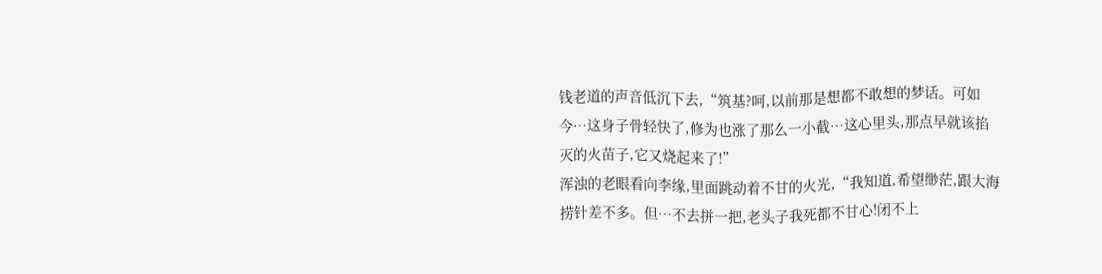钱老道的声音低沉下去,“筑基?呵,以前那是想都不敢想的梦话。可如今…这身子骨轻快了,修为也涨了那么一小截…这心里头,那点早就该掐灭的火苗子,它又烧起来了!”
浑浊的老眼看向李缘,里面跳动着不甘的火光,“我知道,希望缈茫,跟大海捞针差不多。但…不去拼一把,老头子我死都不甘心!闭不上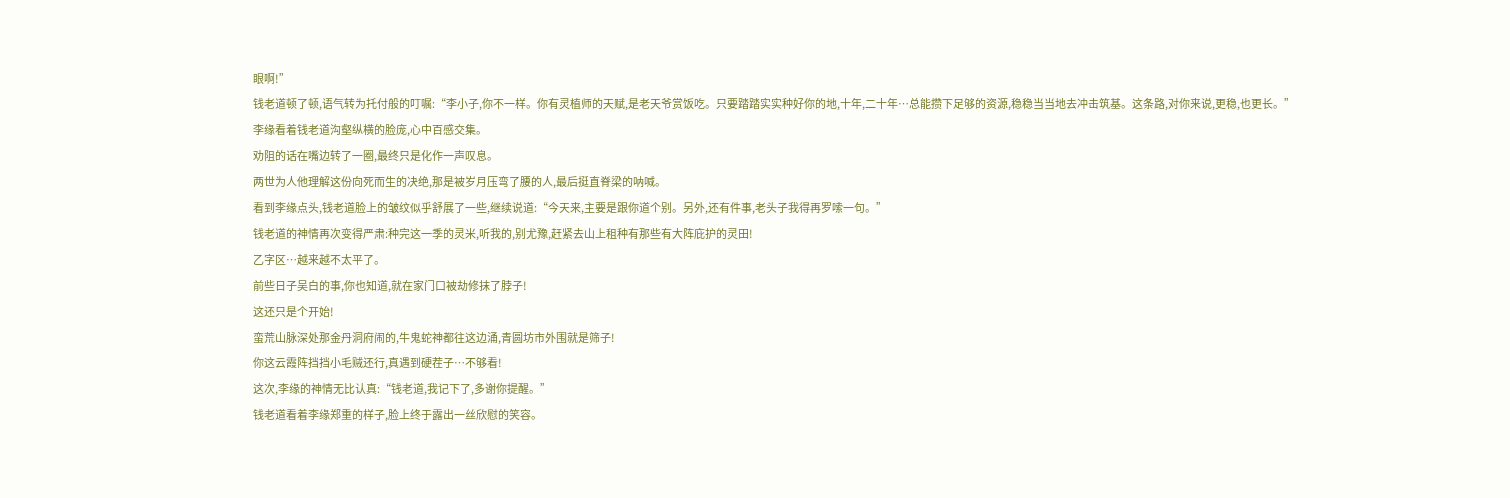眼啊!”
钱老道顿了顿,语气转为托付般的叮嘱:“李小子,你不一样。你有灵植师的天赋,是老天爷赏饭吃。只要踏踏实实种好你的地,十年,二十年…总能攒下足够的资源,稳稳当当地去冲击筑基。这条路,对你来说,更稳,也更长。”
李缘看着钱老道沟壑纵横的脸庞,心中百感交集。
劝阻的话在嘴边转了一圈,最终只是化作一声叹息。
两世为人他理解这份向死而生的决绝,那是被岁月压弯了腰的人,最后挺直脊梁的呐喊。
看到李缘点头,钱老道脸上的皱纹似乎舒展了一些,继续说道:“今天来,主要是跟你道个别。另外,还有件事,老头子我得再罗嗦一句。”
钱老道的神情再次变得严肃:种完这一季的灵米,听我的,别尤豫,赶紧去山上租种有那些有大阵庇护的灵田!
乙字区…越来越不太平了。
前些日子吴白的事,你也知道,就在家门口被劫修抹了脖子!
这还只是个开始!
蛮荒山脉深处那金丹洞府闹的,牛鬼蛇神都往这边涌,青圆坊市外围就是筛子!
你这云霞阵挡挡小毛贼还行,真遇到硬茬子…不够看!
这次,李缘的神情无比认真:“钱老道,我记下了,多谢你提醒。”
钱老道看着李缘郑重的样子,脸上终于露出一丝欣慰的笑容。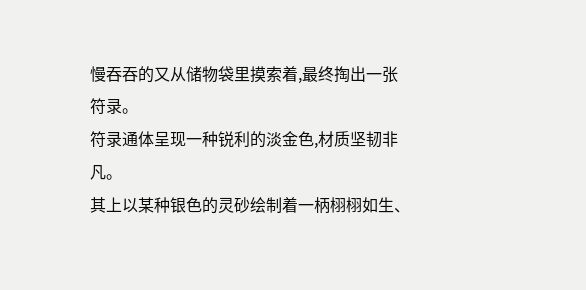慢吞吞的又从储物袋里摸索着,最终掏出一张符录。
符录通体呈现一种锐利的淡金色,材质坚韧非凡。
其上以某种银色的灵砂绘制着一柄栩栩如生、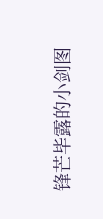锋芒毕露的小剑图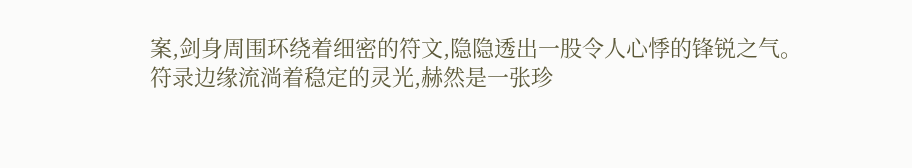案,剑身周围环绕着细密的符文,隐隐透出一股令人心悸的锋锐之气。
符录边缘流淌着稳定的灵光,赫然是一张珍